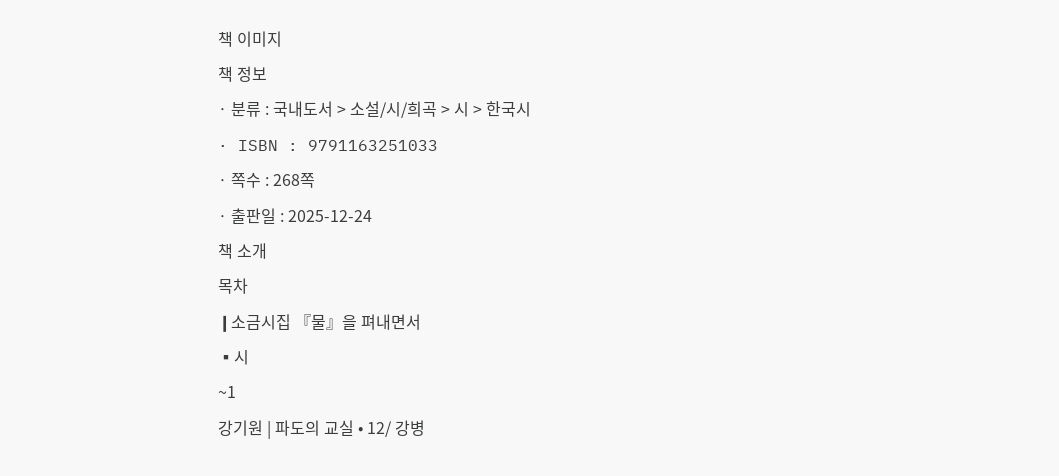책 이미지
책 정보
· 분류 : 국내도서 > 소설/시/희곡 > 시 > 한국시
· ISBN : 9791163251033
· 쪽수 : 268쪽
· 출판일 : 2025-12-24
책 소개
목차
❙소금시집 『물』을 펴내면서
▪시
~1
강기원 | 파도의 교실 • 12/ 강병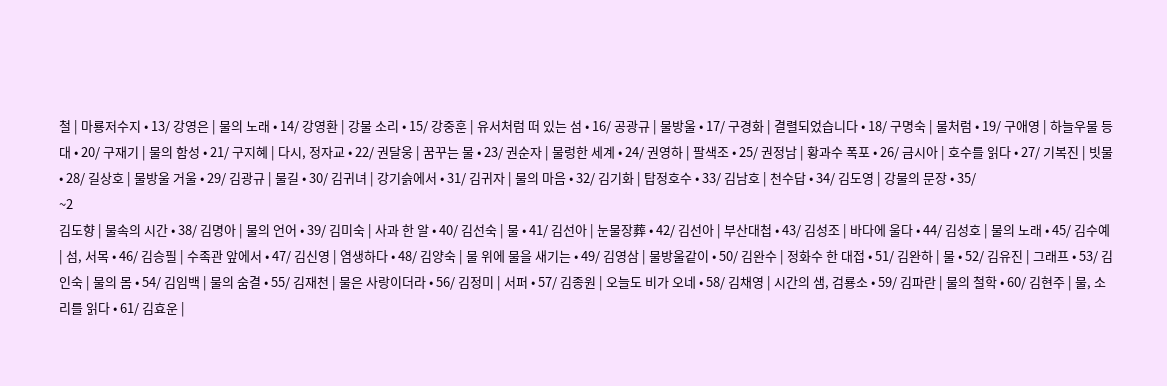철 | 마룡저수지 • 13/ 강영은 | 물의 노래 • 14/ 강영환 | 강물 소리 • 15/ 강중훈 | 유서처럼 떠 있는 섬 • 16/ 공광규 | 물방울 • 17/ 구경화 | 결렬되었습니다 • 18/ 구명숙 | 물처럼 • 19/ 구애영 | 하늘우물 등대 • 20/ 구재기 | 물의 함성 • 21/ 구지혜 | 다시, 정자교 • 22/ 권달웅 | 꿈꾸는 물 • 23/ 권순자 | 물렁한 세계 • 24/ 권영하 | 팔색조 • 25/ 권정남 | 황과수 폭포 • 26/ 금시아 | 호수를 읽다 • 27/ 기복진 | 빗물 • 28/ 길상호 | 물방울 거울 • 29/ 김광규 | 물길 • 30/ 김귀녀 | 강기슭에서 • 31/ 김귀자 | 물의 마음 • 32/ 김기화 | 탑정호수 • 33/ 김남호 | 천수답 • 34/ 김도영 | 강물의 문장 • 35/
~2
김도향 | 물속의 시간 • 38/ 김명아 | 물의 언어 • 39/ 김미숙 | 사과 한 알 • 40/ 김선숙 | 물 • 41/ 김선아 | 눈물장葬 • 42/ 김선아 | 부산대첩 • 43/ 김성조 | 바다에 울다 • 44/ 김성호 | 물의 노래 • 45/ 김수예 | 섬, 서목 • 46/ 김승필 | 수족관 앞에서 • 47/ 김신영 | 염생하다 • 48/ 김양숙 | 물 위에 물을 새기는 • 49/ 김영삼 | 물방울같이 • 50/ 김완수 | 정화수 한 대접 • 51/ 김완하 | 물 • 52/ 김유진 | 그래프 • 53/ 김인숙 | 물의 몸 • 54/ 김임백 | 물의 숨결 • 55/ 김재천 | 물은 사랑이더라 • 56/ 김정미 | 서퍼 • 57/ 김종원 | 오늘도 비가 오네 • 58/ 김채영 | 시간의 샘, 검룡소 • 59/ 김파란 | 물의 철학 • 60/ 김현주 | 물, 소리를 읽다 • 61/ 김효운 |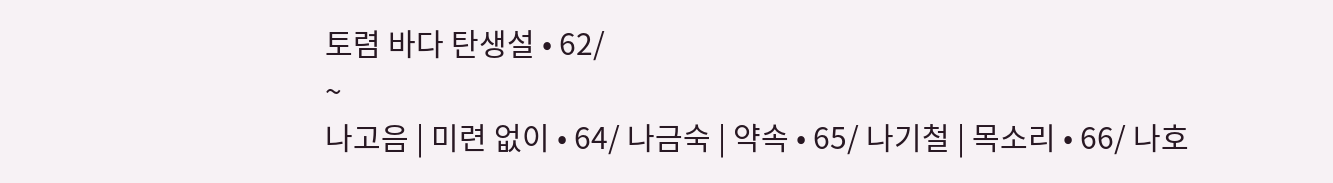토렴 바다 탄생설 • 62/
~
나고음 | 미련 없이 • 64/ 나금숙 | 약속 • 65/ 나기철 | 목소리 • 66/ 나호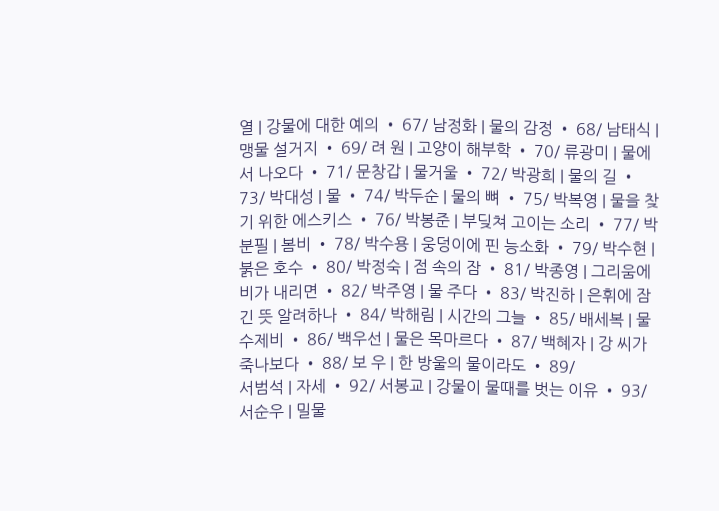열 | 강물에 대한 예의 • 67/ 남정화 | 물의 감정 • 68/ 남태식 | 맹물 설거지 • 69/ 려 원 | 고양이 해부학 • 70/ 류광미 | 물에서 나오다 • 71/ 문창갑 | 물거울 • 72/ 박광희 | 물의 길 • 73/ 박대성 | 물 • 74/ 박두순 | 물의 뼈 • 75/ 박복영 | 물을 찾기 위한 에스키스 • 76/ 박봉준 | 부딪쳐 고이는 소리 • 77/ 박분필 | 봄비 • 78/ 박수용 | 웅덩이에 핀 능소화 • 79/ 박수현 | 붉은 호수 • 80/ 박정숙 | 점 속의 잠 • 81/ 박종영 | 그리움에 비가 내리면 • 82/ 박주영 | 물 주다 • 83/ 박진하 | 은휘에 잠긴 뜻 알려하나 • 84/ 박해림 | 시간의 그늘 • 85/ 배세복 | 물수제비 • 86/ 백우선 | 물은 목마르다 • 87/ 백혜자 | 강 씨가 죽나보다 • 88/ 보 우 | 한 방울의 물이라도 • 89/
서범석 | 자세 • 92/ 서봉교 | 강물이 물때를 벗는 이유 • 93/ 서순우 | 밀물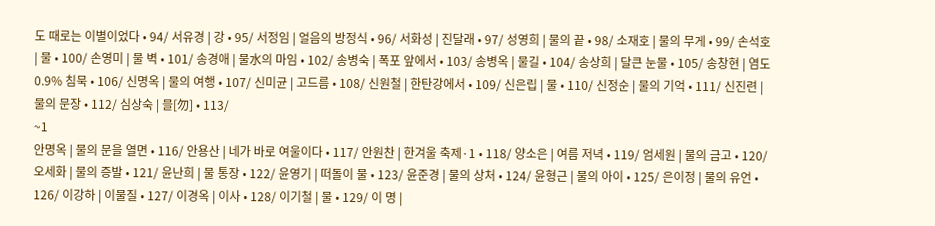도 때로는 이별이었다 • 94/ 서유경 | 강 • 95/ 서정임 | 얼음의 방정식 • 96/ 서화성 | 진달래 • 97/ 성영희 | 물의 끝 • 98/ 소재호 | 물의 무게 • 99/ 손석호 | 물 • 100/ 손영미 | 물 벽 • 101/ 송경애 | 물水의 마임 • 102/ 송병숙 | 폭포 앞에서 • 103/ 송병옥 | 물길 • 104/ 송상희 | 달큰 눈물 • 105/ 송창현 | 염도 0.9% 침묵 • 106/ 신명옥 | 물의 여행 • 107/ 신미균 | 고드름 • 108/ 신원철 | 한탄강에서 • 109/ 신은립 | 물 • 110/ 신정순 | 물의 기억 • 111/ 신진련 | 물의 문장 • 112/ 심상숙 | 믈[勿] • 113/
~1
안명옥 | 물의 문을 열면 • 116/ 안용산 | 네가 바로 여울이다 • 117/ 안원찬 | 한겨울 축제·1 • 118/ 양소은 | 여름 저녁 • 119/ 엄세원 | 물의 금고 • 120/ 오세화 | 물의 증발 • 121/ 윤난희 | 물 통장 • 122/ 윤영기 | 떠돌이 물 • 123/ 윤준경 | 물의 상처 • 124/ 윤형근 | 물의 아이 • 125/ 은이정 | 물의 유언 • 126/ 이강하 | 이물질 • 127/ 이경옥 | 이사 • 128/ 이기철 | 물 • 129/ 이 명 |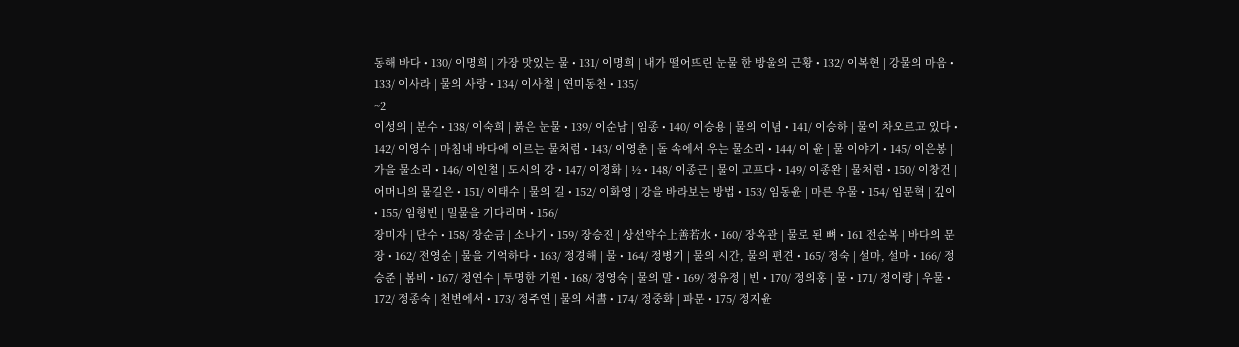동해 바다 • 130/ 이명희 | 가장 맛있는 물 • 131/ 이명희 | 내가 떨어뜨린 눈물 한 방울의 근황 • 132/ 이복현 | 강물의 마음 • 133/ 이사라 | 물의 사랑 • 134/ 이사철 | 연미동천 • 135/
~2
이성의 | 분수 • 138/ 이숙희 | 붉은 눈물 • 139/ 이순남 | 임종 • 140/ 이승용 | 물의 이념 • 141/ 이승하 | 물이 차오르고 있다 • 142/ 이영수 | 마침내 바다에 이르는 물처럼 • 143/ 이영춘 | 돌 속에서 우는 물소리 • 144/ 이 윤 | 물 이야기 • 145/ 이은봉 | 가을 물소리 • 146/ 이인철 | 도시의 강 • 147/ 이정화 | ½ • 148/ 이종근 | 물이 고프다 • 149/ 이종완 | 물처럼 • 150/ 이창건 | 어머니의 물길은 • 151/ 이태수 | 물의 길 • 152/ 이화영 | 강을 바라보는 방법 • 153/ 임동윤 | 마른 우물 • 154/ 임문혁 | 깊이 • 155/ 임형빈 | 밀물을 기다리며 • 156/
장미자 | 단수 • 158/ 장순금 | 소나기 • 159/ 장승진 | 상선약수上善若水 • 160/ 장옥관 | 물로 된 뼈 • 161 전순복 | 바다의 문장 • 162/ 전영순 | 물을 기억하다 • 163/ 정경해 | 물 • 164/ 정병기 | 물의 시간, 물의 편견 • 165/ 정숙 | 설마, 설마 • 166/ 정승준 | 봄비 • 167/ 정연수 | 투명한 기원 • 168/ 정영숙 | 물의 말 • 169/ 정유정 | 빈 • 170/ 정의홍 | 물 • 171/ 정이랑 | 우물 • 172/ 정종숙 | 천변에서 • 173/ 정주연 | 물의 서書 • 174/ 정중화 | 파문 • 175/ 정지윤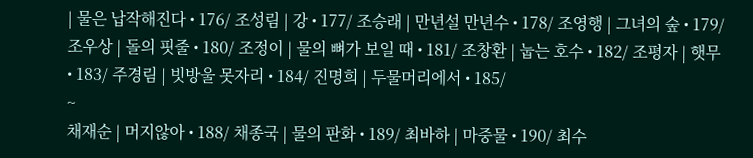| 물은 납작해진다 • 176/ 조성림 | 강 • 177/ 조승래 | 만년설 만년수 • 178/ 조영행 | 그녀의 숲 • 179/ 조우상 | 돌의 핏줄 • 180/ 조정이 | 물의 뼈가 보일 때 • 181/ 조창환 | 눕는 호수 • 182/ 조평자 | 햇무 • 183/ 주경림 | 빗방울 못자리 • 184/ 진명희 | 두물머리에서 • 185/
~
채재순 | 머지않아 • 188/ 채종국 | 물의 판화 • 189/ 최바하 | 마중물 • 190/ 최수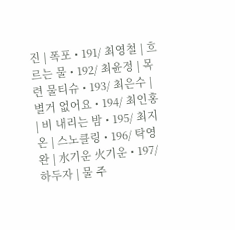진 | 폭포 • 191/ 최영철 | 흐르는 물 • 192/ 최윤정 | 목련 물티슈 • 193/ 최은수 | 별거 없어요 • 194/ 최인홍 | 비 내리는 밤 • 195/ 최지온 | 스노클링 • 196/ 탁영완 | 水기운 火기운 • 197/ 하두자 | 물 주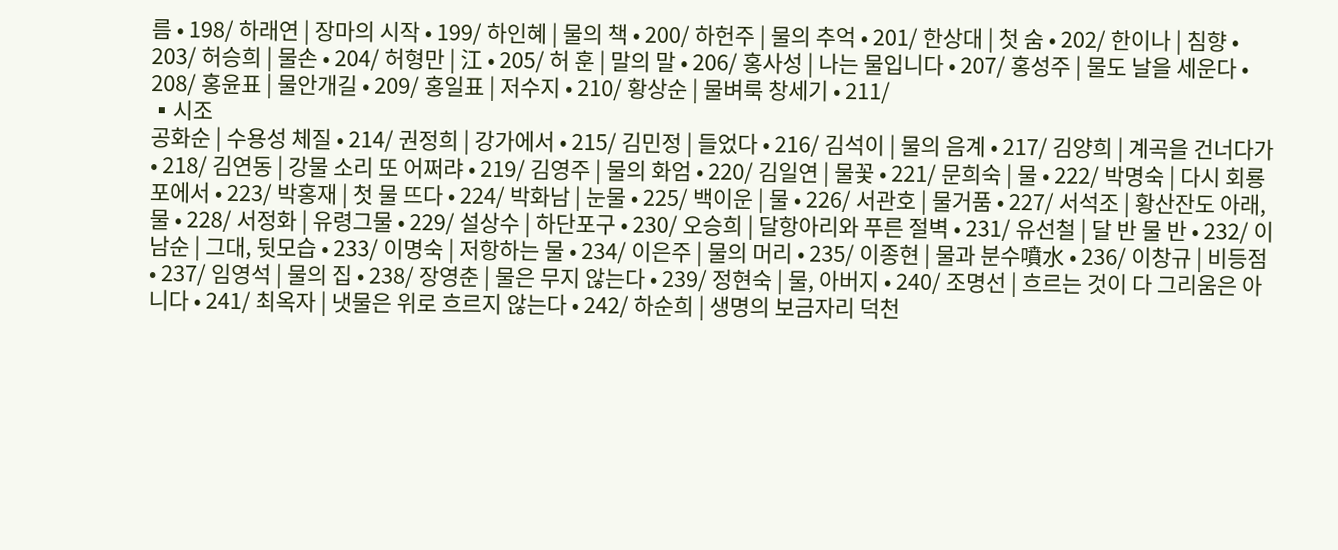름 • 198/ 하래연 | 장마의 시작 • 199/ 하인혜 | 물의 책 • 200/ 하헌주 | 물의 추억 • 201/ 한상대 | 첫 숨 • 202/ 한이나 | 침향 • 203/ 허승희 | 물손 • 204/ 허형만 | 江 • 205/ 허 훈 | 말의 말 • 206/ 홍사성 | 나는 물입니다 • 207/ 홍성주 | 물도 날을 세운다 • 208/ 홍윤표 | 물안개길 • 209/ 홍일표 | 저수지 • 210/ 황상순 | 물벼룩 창세기 • 211/
▪시조
공화순 | 수용성 체질 • 214/ 권정희 | 강가에서 • 215/ 김민정 | 들었다 • 216/ 김석이 | 물의 음계 • 217/ 김양희 | 계곡을 건너다가 • 218/ 김연동 | 강물 소리 또 어쩌랴 • 219/ 김영주 | 물의 화엄 • 220/ 김일연 | 물꽃 • 221/ 문희숙 | 물 • 222/ 박명숙 | 다시 회룡포에서 • 223/ 박홍재 | 첫 물 뜨다 • 224/ 박화남 | 눈물 • 225/ 백이운 | 물 • 226/ 서관호 | 물거품 • 227/ 서석조 | 황산잔도 아래, 물 • 228/ 서정화 | 유령그물 • 229/ 설상수 | 하단포구 • 230/ 오승희 | 달항아리와 푸른 절벽 • 231/ 유선철 | 달 반 물 반 • 232/ 이남순 | 그대, 뒷모습 • 233/ 이명숙 | 저항하는 물 • 234/ 이은주 | 물의 머리 • 235/ 이종현 | 물과 분수噴水 • 236/ 이창규 | 비등점 • 237/ 임영석 | 물의 집 • 238/ 장영춘 | 물은 무지 않는다 • 239/ 정현숙 | 물, 아버지 • 240/ 조명선 | 흐르는 것이 다 그리움은 아니다 • 241/ 최옥자 | 냇물은 위로 흐르지 않는다 • 242/ 하순희 | 생명의 보금자리 덕천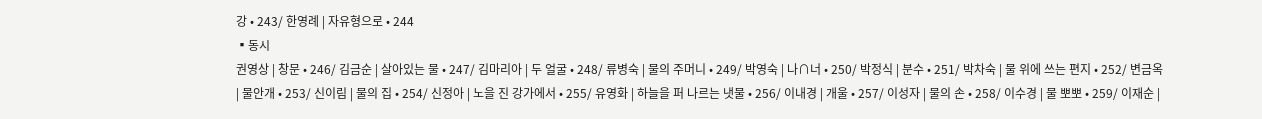강 • 243/ 한영례 | 자유형으로 • 244
▪동시
권영상 | 창문 • 246/ 김금순 | 살아있는 물 • 247/ 김마리아 | 두 얼굴 • 248/ 류병숙 | 물의 주머니 • 249/ 박영숙 | 나∩너 • 250/ 박정식 | 분수 • 251/ 박차숙 | 물 위에 쓰는 편지 • 252/ 변금옥 | 물안개 • 253/ 신이림 | 물의 집 • 254/ 신정아 | 노을 진 강가에서 • 255/ 유영화 | 하늘을 퍼 나르는 냇물 • 256/ 이내경 | 개울 • 257/ 이성자 | 물의 손 • 258/ 이수경 | 물 뽀뽀 • 259/ 이재순 |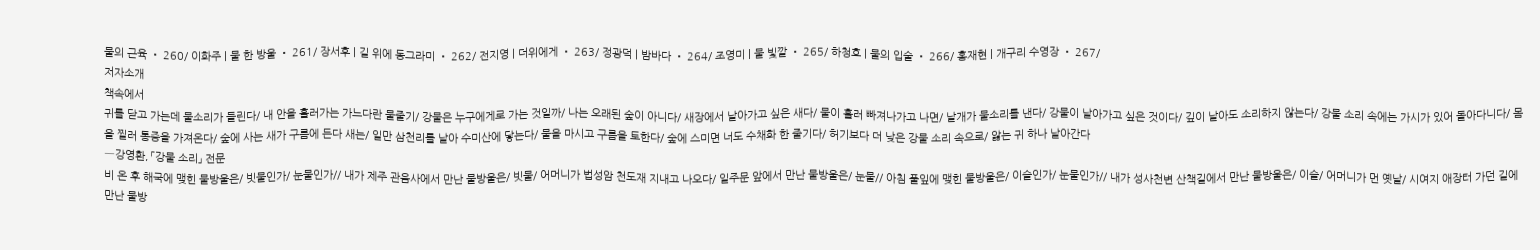물의 근육 • 260/ 이화주 | 물 한 방울 • 261/ 장서후 | 길 위에 동그라미 • 262/ 전지영 | 더위에게 • 263/ 정광덕 | 밤바다 • 264/ 조영미 | 물 빛깔 • 265/ 하청호 | 물의 입술 • 266/ 홍재현 | 개구리 수영장 • 267/
저자소개
책속에서
귀를 닫고 가는데 물소리가 들린다/ 내 안을 흘러가는 가느다란 물줄기/ 강물은 누구에게로 가는 것일까/ 나는 오래된 숲이 아니다/ 새장에서 날아가고 싶은 새다/ 물이 흘러 빠져나가고 나면/ 날개가 물소리를 낸다/ 강물이 날아가고 싶은 것이다/ 깊이 날아도 소리하지 않는다/ 강물 소리 속에는 가시가 있어 돌아다니다/ 몸을 찔러 통증을 가져온다/ 숲에 사는 새가 구름에 든다 새는/ 일만 삼천리를 날아 수미산에 닿는다/ 물을 마시고 구름을 토한다/ 숲에 스미면 너도 수채화 한 줄기다/ 허기보다 더 낮은 강물 소리 속으로/ 앓는 귀 하나 날아간다
―강영환, 「강물 소리」 전문
비 온 후 해국에 맺힌 물방울은/ 빗물인가/ 눈물인가// 내가 제주 관음사에서 만난 물방울은/ 빗물/ 어머니가 법성암 천도재 지내고 나오다/ 일주문 앞에서 만난 물방울은/ 눈물// 아침 풀잎에 맺힌 물방울은/ 이슬인가/ 눈물인가// 내가 성사천변 산책길에서 만난 물방울은/ 이슬/ 어머니가 먼 옛날/ 시여지 애장터 가던 길에 만난 물방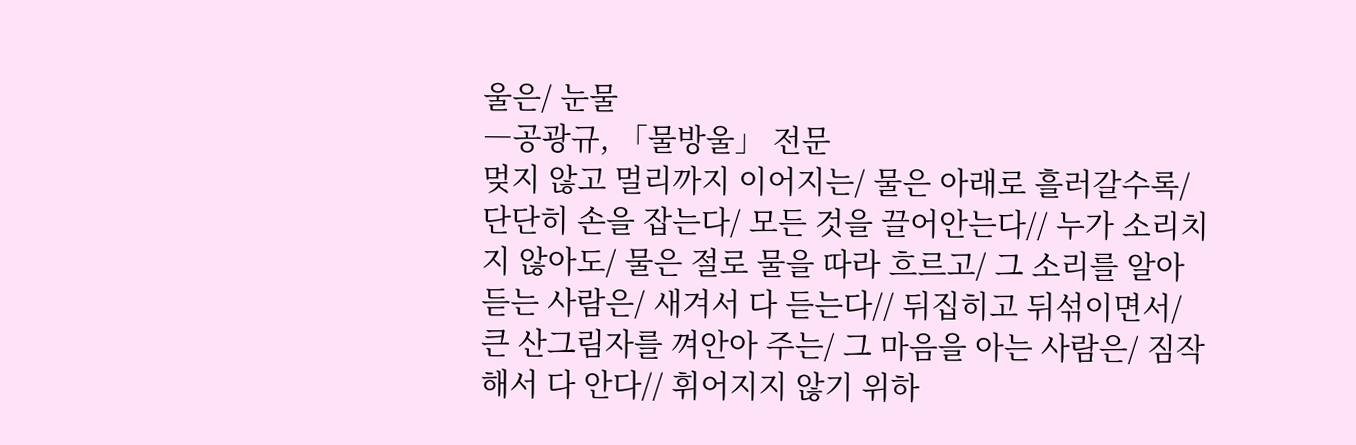울은/ 눈물
―공광규, 「물방울」 전문
멎지 않고 멀리까지 이어지는/ 물은 아래로 흘러갈수록/ 단단히 손을 잡는다/ 모든 것을 끌어안는다// 누가 소리치지 않아도/ 물은 절로 물을 따라 흐르고/ 그 소리를 알아듣는 사람은/ 새겨서 다 듣는다// 뒤집히고 뒤섞이면서/ 큰 산그림자를 껴안아 주는/ 그 마음을 아는 사람은/ 짐작해서 다 안다// 휘어지지 않기 위하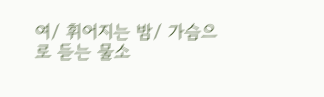여/ 휘어지는 밤/ 가슴으로 듣는 물소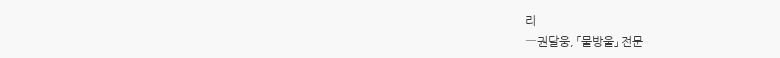리
―권달웅, 「물방울」 전문